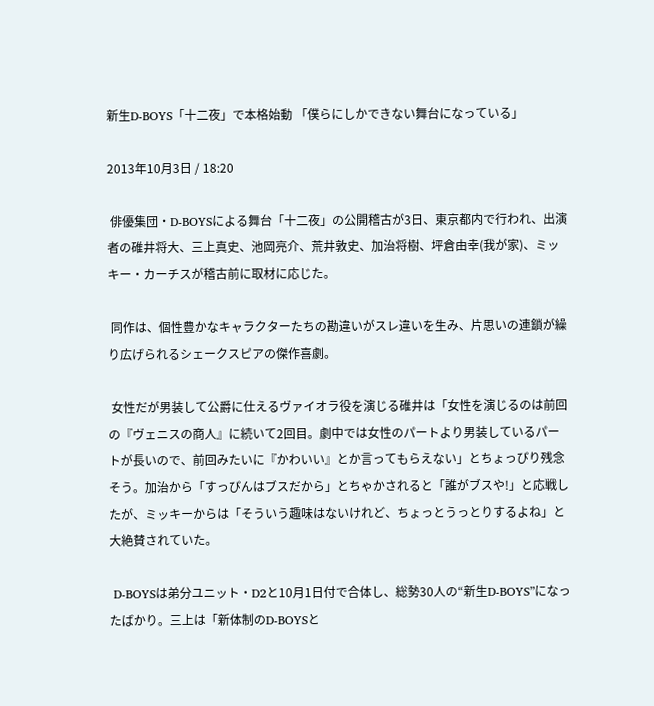新生D-BOYS「十二夜」で本格始動 「僕らにしかできない舞台になっている」

2013年10月3日 / 18:20

 俳優集団・D-BOYSによる舞台「十二夜」の公開稽古が3日、東京都内で行われ、出演者の碓井将大、三上真史、池岡亮介、荒井敦史、加治将樹、坪倉由幸(我が家)、ミッキー・カーチスが稽古前に取材に応じた。

 同作は、個性豊かなキャラクターたちの勘違いがスレ違いを生み、片思いの連鎖が繰り広げられるシェークスピアの傑作喜劇。

 女性だが男装して公爵に仕えるヴァイオラ役を演じる碓井は「女性を演じるのは前回の『ヴェニスの商人』に続いて2回目。劇中では女性のパートより男装しているパートが長いので、前回みたいに『かわいい』とか言ってもらえない」とちょっぴり残念そう。加治から「すっぴんはブスだから」とちゃかされると「誰がブスや!」と応戦したが、ミッキーからは「そういう趣味はないけれど、ちょっとうっとりするよね」と大絶賛されていた。

 D-BOYSは弟分ユニット・D2と10月1日付で合体し、総勢30人の“新生D-BOYS”になったばかり。三上は「新体制のD-BOYSと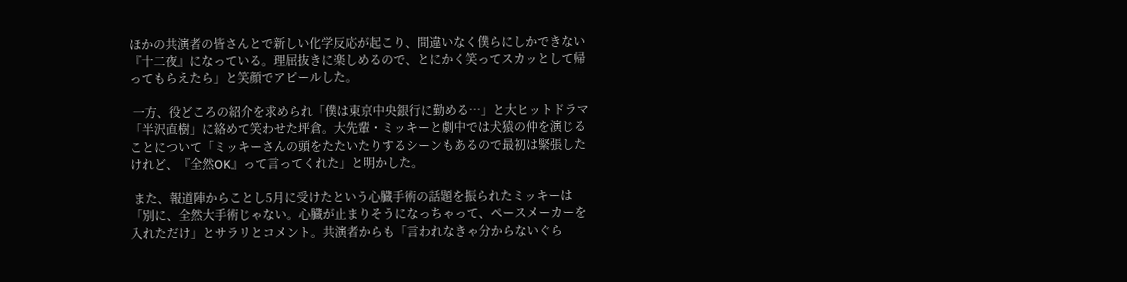ほかの共演者の皆さんとで新しい化学反応が起こり、間違いなく僕らにしかできない『十二夜』になっている。理屈抜きに楽しめるので、とにかく笑ってスカッとして帰ってもらえたら」と笑顔でアピールした。

 一方、役どころの紹介を求められ「僕は東京中央銀行に勤める…」と大ヒットドラマ「半沢直樹」に絡めて笑わせた坪倉。大先輩・ミッキーと劇中では犬猿の仲を演じることについて「ミッキーさんの頭をたたいたりするシーンもあるので最初は緊張したけれど、『全然OK』って言ってくれた」と明かした。

 また、報道陣からことし5月に受けたという心臓手術の話題を振られたミッキーは「別に、全然大手術じゃない。心臓が止まりそうになっちゃって、ペースメーカーを入れただけ」とサラリとコメント。共演者からも「言われなきゃ分からないぐら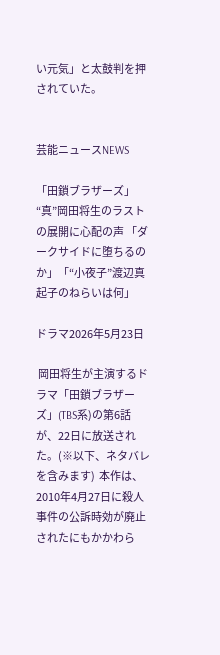い元気」と太鼓判を押されていた。


芸能ニュースNEWS

「田鎖ブラザーズ」“真”岡田将生のラストの展開に心配の声 「ダークサイドに堕ちるのか」「“小夜子”渡辺真起子のねらいは何」

ドラマ2026年5月23日

 岡田将生が主演するドラマ「田鎖ブラザーズ」(TBS系)の第6話が、22日に放送された。(※以下、ネタバレを含みます)  本作は、2010年4月27日に殺人事件の公訴時効が廃止されたにもかかわら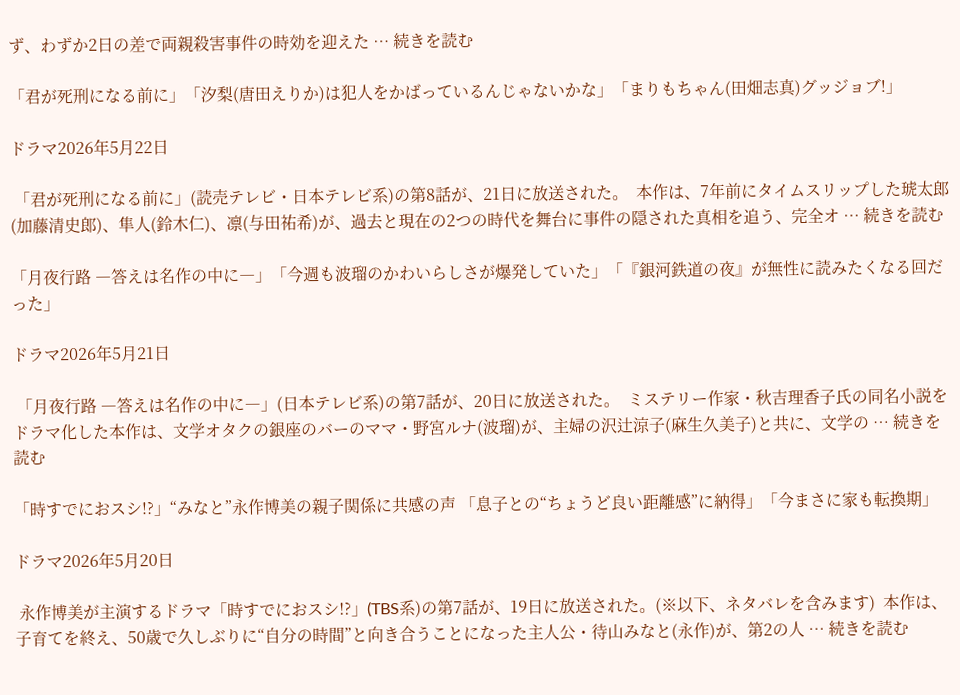ず、わずか2日の差で両親殺害事件の時効を迎えた … 続きを読む

「君が死刑になる前に」「汐梨(唐田えりか)は犯人をかばっているんじゃないかな」「まりもちゃん(田畑志真)グッジョブ!」

ドラマ2026年5月22日

 「君が死刑になる前に」(読売テレビ・日本テレビ系)の第8話が、21日に放送された。  本作は、7年前にタイムスリップした琥太郎(加藤清史郎)、隼人(鈴木仁)、凛(与田祐希)が、過去と現在の2つの時代を舞台に事件の隠された真相を追う、完全オ … 続きを読む

「月夜行路 ―答えは名作の中に―」「今週も波瑠のかわいらしさが爆発していた」「『銀河鉄道の夜』が無性に読みたくなる回だった」

ドラマ2026年5月21日

 「月夜行路 ―答えは名作の中に―」(日本テレビ系)の第7話が、20日に放送された。  ミステリー作家・秋吉理香子氏の同名小説をドラマ化した本作は、文学オタクの銀座のバーのママ・野宮ルナ(波瑠)が、主婦の沢辻涼子(麻生久美子)と共に、文学の … 続きを読む

「時すでにおスシ!?」“みなと”永作博美の親子関係に共感の声 「息子との“ちょうど良い距離感”に納得」「今まさに家も転換期」

ドラマ2026年5月20日

 永作博美が主演するドラマ「時すでにおスシ!?」(TBS系)の第7話が、19日に放送された。(※以下、ネタバレを含みます)  本作は、子育てを終え、50歳で久しぶりに“自分の時間”と向き合うことになった主人公・待山みなと(永作)が、第2の人 … 続きを読む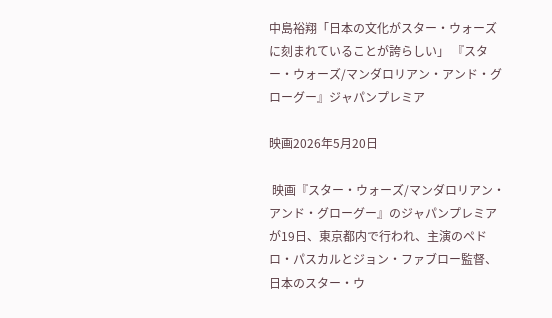中島裕翔「日本の文化がスター・ウォーズに刻まれていることが誇らしい」 『スター・ウォーズ/マンダロリアン・アンド・グローグー』ジャパンプレミア

映画2026年5月20日

 映画『スター・ウォーズ/マンダロリアン・アンド・グローグー』のジャパンプレミアが19日、東京都内で行われ、主演のペドロ・パスカルとジョン・ファブロー監督、日本のスター・ウ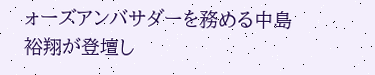ォーズアンバサダーを務める中島裕翔が登壇し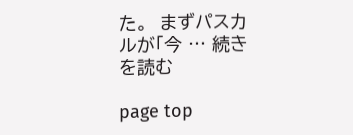た。  まずパスカルが「今 … 続きを読む

page top